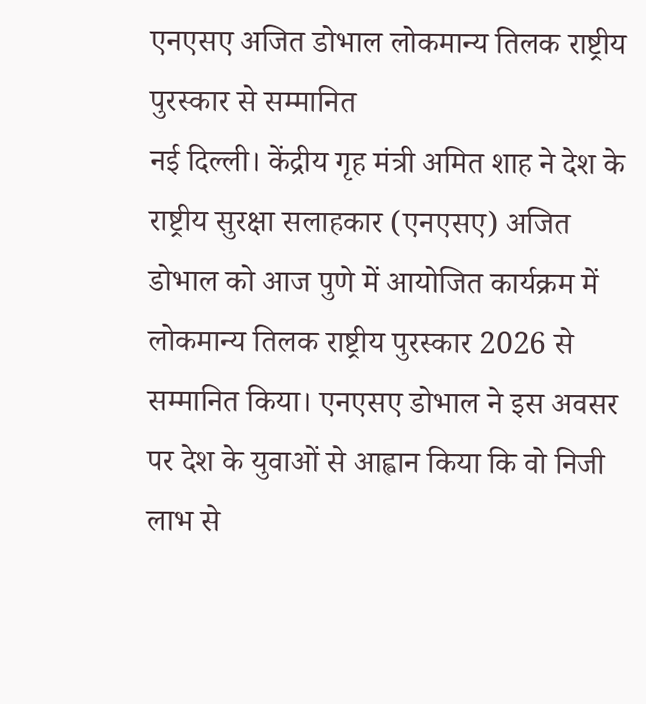एनएसए अजित डोभाल लोकमान्य तिलक राष्ट्रीय पुरस्कार से सम्मानित
नई दिल्ली। केंद्रीय गृह मंत्री अमित शाह ने देश के राष्ट्रीय सुरक्षा सलाहकार (एनएसए) अजित डोभाल को आज पुणे में आयोजित कार्यक्रम में लोकमान्य तिलक राष्ट्रीय पुरस्कार 2026 से सम्मानित किया। एनएसए डोभाल ने इस अवसर पर देश के युवाओं से आह्वान किया कि वो निजी लाभ से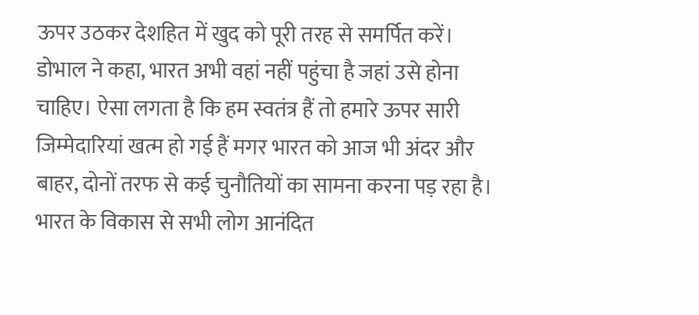ऊपर उठकर देशहित में खुद को पूरी तरह से समर्पित करें।
डोभाल ने कहा, भारत अभी वहां नहीं पहुंचा है जहां उसे होना चाहिए। ऐसा लगता है कि हम स्वतंत्र हैं तो हमारे ऊपर सारी जिम्मेदारियां खत्म हो गई हैं मगर भारत को आज भी अंदर और बाहर, दोनों तरफ से कई चुनौतियों का सामना करना पड़ रहा है। भारत के विकास से सभी लोग आनंदित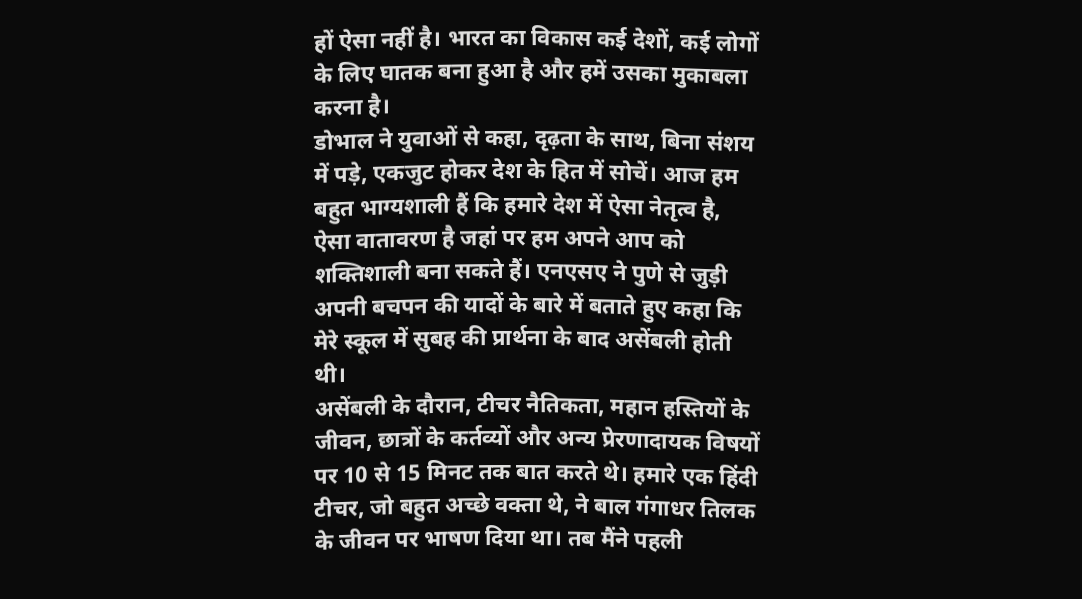हों ऐसा नहीं है। भारत का विकास कई देशों, कई लोगों के लिए घातक बना हुआ है और हमें उसका मुकाबला करना है।
डोभाल ने युवाओं से कहा, दृढ़ता के साथ, बिना संशय में पड़े, एकजुट होकर देश के हित में सोचें। आज हम बहुत भाग्यशाली हैं कि हमारे देश में ऐसा नेतृत्व है, ऐसा वातावरण है जहां पर हम अपने आप को शक्तिशाली बना सकते हैं। एनएसए ने पुणे से जुड़ी अपनी बचपन की यादों के बारे में बताते हुए कहा कि मेरे स्कूल में सुबह की प्रार्थना के बाद असेंबली होती थी।
असेंबली के दौरान, टीचर नैतिकता, महान हस्तियों के जीवन, छात्रों के कर्तव्यों और अन्य प्रेरणादायक विषयों पर 10 से 15 मिनट तक बात करते थे। हमारे एक हिंदी टीचर, जो बहुत अच्छे वक्ता थे, ने बाल गंगाधर तिलक के जीवन पर भाषण दिया था। तब मैंने पहली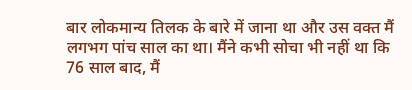बार लोकमान्य तिलक के बारे में जाना था और उस वक्त मैं लगभग पांच साल का था। मैंने कभी सोचा भी नहीं था कि 76 साल बाद, मैं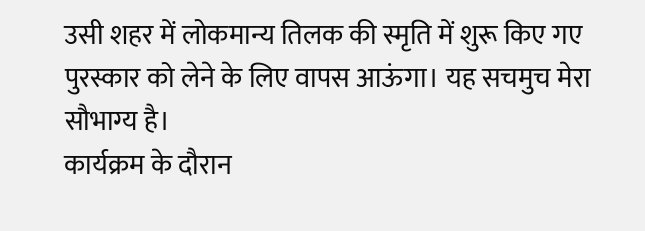उसी शहर में लोकमान्य तिलक की स्मृति में शुरू किए गए पुरस्कार को लेने के लिए वापस आऊंगा। यह सचमुच मेरा सौभाग्य है।
कार्यक्रम के दौरान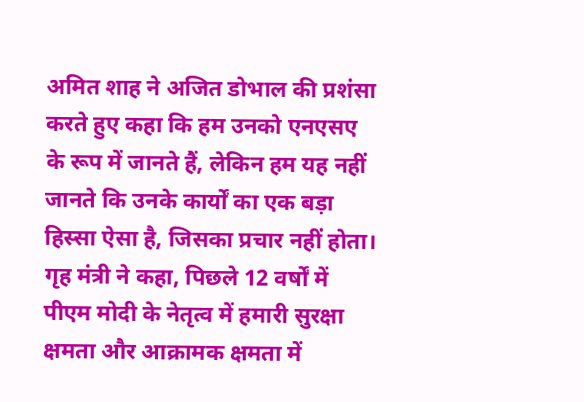अमित शाह ने अजित डोभाल की प्रशंसा करते हुए कहा कि हम उनको एनएसए के रूप में जानते हैं, लेकिन हम यह नहीं जानते कि उनके कार्यों का एक बड़ा हिस्सा ऐसा है, जिसका प्रचार नहीं होता। गृह मंत्री ने कहा, पिछले 12 वर्षों में पीएम मोदी के नेतृत्व में हमारी सुरक्षा क्षमता और आक्रामक क्षमता में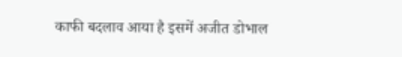काफी बदलाव आया है इसमें अजीत डोभाल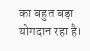का बहुत बड़ा योगदान रहा है।